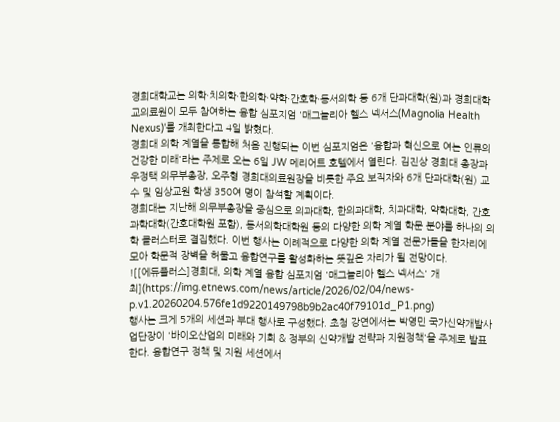경희대학교는 의학·치의학·한의학·약학·간호학·동서의학 등 6개 단과대학(원)과 경희대학교의료원이 모두 참여하는 융합 심포지엄 '매그놀리아 헬스 넥서스(Magnolia Health Nexus)'를 개최한다고 4일 밝혔다.
경희대 의학 계열을 통합해 처음 진행되는 이번 심포지엄은 '융합과 혁신으로 여는 인류의 건강한 미래'라는 주제로 오는 6일 JW 메리어트 호텔에서 열린다. 김진상 경희대 총장과 우정택 의무부총장, 오주형 경희대의료원장을 비롯한 주요 보직자와 6개 단과대학(원) 교수 및 임상교원 학생 350여 명이 참석할 계획이다.
경희대는 지난해 의무부총장을 중심으로 의과대학, 한의과대학, 치과대학, 약학대학, 간호과학대학(간호대학원 포함), 동서의학대학원 등의 다양한 의학 계열 학문 분야를 하나의 의학 클러스터로 결집했다. 이번 행사는 이례적으로 다양한 의학 계열 전문가들을 한자리에 모아 학문적 장벽을 허물고 융합연구를 활성화하는 뜻깊은 자리가 될 전망이다.
![[에듀플러스]경희대, 의학 계열 융합 심포지엄 '매그놀리아 헬스 넥서스' 개최](https://img.etnews.com/news/article/2026/02/04/news-p.v1.20260204.576fe1d9220149798b9b2ac40f79101d_P1.png)
행사는 크게 5개의 세션과 부대 행사로 구성했다. 초청 강연에서는 박영민 국가신약개발사업단장이 '바이오산업의 미래와 기회 & 정부의 신약개발 전략과 지원정책'을 주제로 발표한다. 융합연구 정책 및 지원 세션에서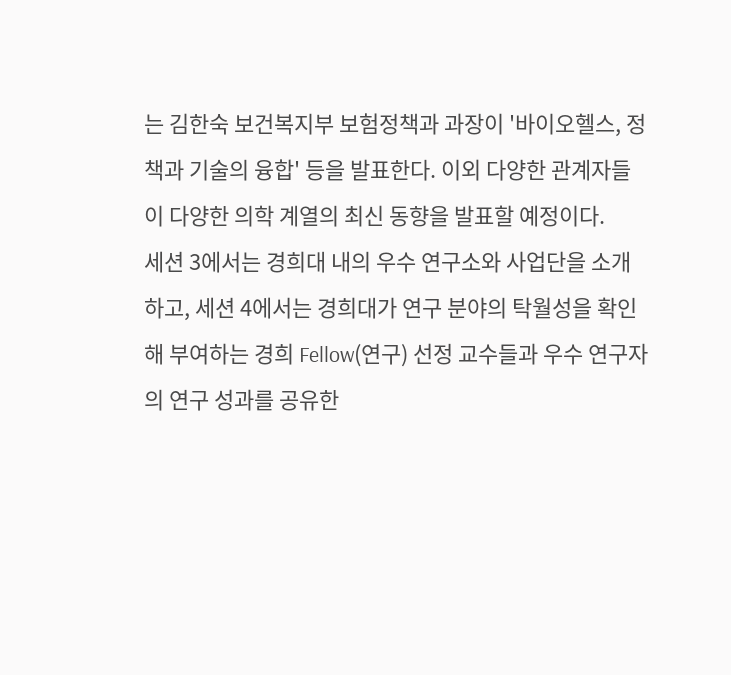는 김한숙 보건복지부 보험정책과 과장이 '바이오헬스, 정책과 기술의 융합' 등을 발표한다. 이외 다양한 관계자들이 다양한 의학 계열의 최신 동향을 발표할 예정이다.
세션 3에서는 경희대 내의 우수 연구소와 사업단을 소개하고, 세션 4에서는 경희대가 연구 분야의 탁월성을 확인해 부여하는 경희 Fellow(연구) 선정 교수들과 우수 연구자의 연구 성과를 공유한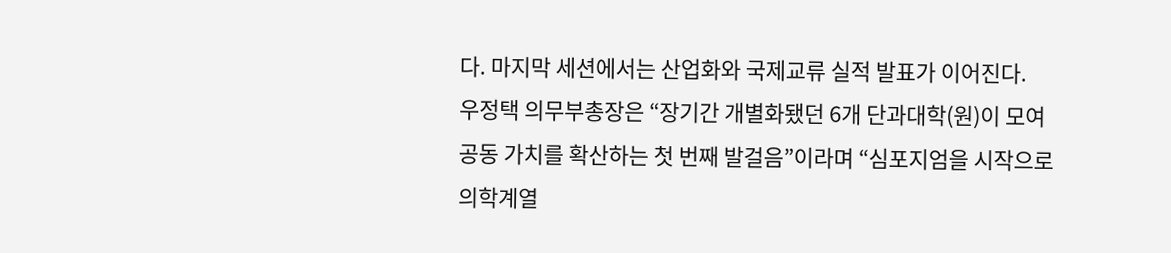다. 마지막 세션에서는 산업화와 국제교류 실적 발표가 이어진다.
우정택 의무부총장은 “장기간 개별화됐던 6개 단과대학(원)이 모여 공동 가치를 확산하는 첫 번째 발걸음”이라며 “심포지엄을 시작으로 의학계열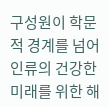구성원이 학문적 경계를 넘어 인류의 건강한 미래를 위한 해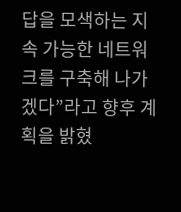답을 모색하는 지속 가능한 네트워크를 구축해 나가겠다”라고 향후 계획을 밝혔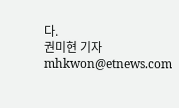다.
권미현 기자 mhkwon@etnews.com